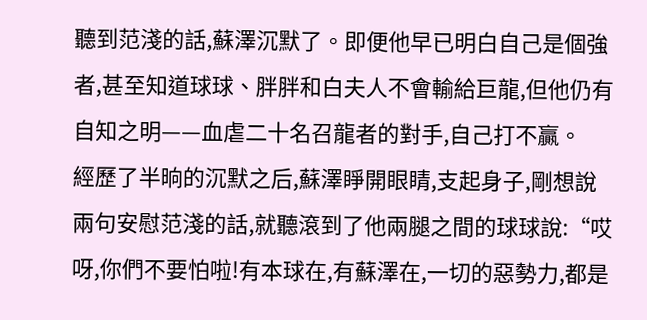聽到范淺的話,蘇澤沉默了。即便他早已明白自己是個強者,甚至知道球球、胖胖和白夫人不會輸給巨龍,但他仍有自知之明——血虐二十名召龍者的對手,自己打不贏。
經歷了半晌的沉默之后,蘇澤睜開眼睛,支起身子,剛想說兩句安慰范淺的話,就聽滾到了他兩腿之間的球球說:“哎呀,你們不要怕啦!有本球在,有蘇澤在,一切的惡勢力,都是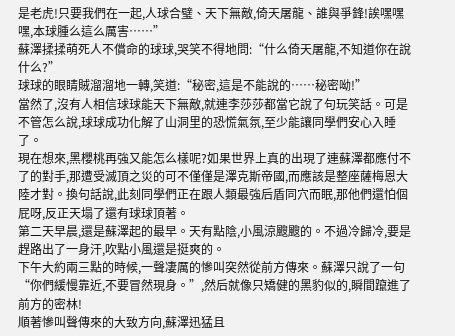是老虎!只要我們在一起,人球合璧、天下無敵,倚天屠龍、誰與爭鋒!誒嘿嘿嘿,本球腫么這么厲害……”
蘇澤揉揉萌死人不償命的球球,哭笑不得地問:“什么倚天屠龍,不知道你在說什么?”
球球的眼睛賊溜溜地一轉,笑道:“秘密,這是不能說的……秘密呦!”
當然了,沒有人相信球球能天下無敵,就連李莎莎都當它說了句玩笑話。可是不管怎么說,球球成功化解了山洞里的恐慌氣氛,至少能讓同學們安心入睡了。
現在想來,黑櫻桃再強又能怎么樣呢?如果世界上真的出現了連蘇澤都應付不了的對手,那遭受滅頂之災的可不僅僅是澤克斯帝國,而應該是整座薩梅恩大陸才對。換句話說,此刻同學們正在跟人類最強后盾同穴而眠,那他們還怕個屁呀,反正天塌了還有球球頂著。
第二天早晨,還是蘇澤起的最早。天有點陰,小風涼颼颼的。不過冷歸冷,要是趕路出了一身汗,吹點小風還是挺爽的。
下午大約兩三點的時候,一聲凄厲的慘叫突然從前方傳來。蘇澤只說了一句“你們緩慢靠近,不要冒然現身。”,然后就像只矯健的黑豹似的,瞬間躥進了前方的密林!
順著慘叫聲傳來的大致方向,蘇澤迅猛且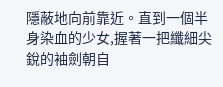隱蔽地向前靠近。直到一個半身染血的少女,握著一把纖細尖銳的袖劍朝自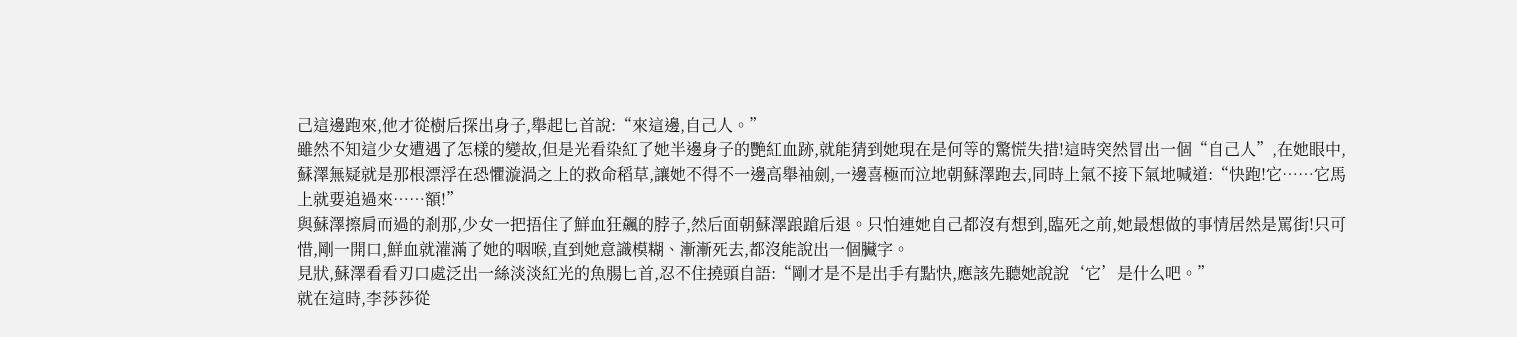己這邊跑來,他才從樹后探出身子,舉起匕首說:“來這邊,自己人。”
雖然不知這少女遭遇了怎樣的變故,但是光看染紅了她半邊身子的艷紅血跡,就能猜到她現在是何等的驚慌失措!這時突然冒出一個“自己人”,在她眼中,蘇澤無疑就是那根漂浮在恐懼漩渦之上的救命稻草,讓她不得不一邊高舉袖劍,一邊喜極而泣地朝蘇澤跑去,同時上氣不接下氣地喊道:“快跑!它……它馬上就要追過來……額!”
與蘇澤擦肩而過的剎那,少女一把捂住了鮮血狂飆的脖子,然后面朝蘇澤踉蹌后退。只怕連她自己都沒有想到,臨死之前,她最想做的事情居然是罵街!只可惜,剛一開口,鮮血就灌滿了她的咽喉,直到她意識模糊、漸漸死去,都沒能說出一個臟字。
見狀,蘇澤看看刃口處泛出一絲淡淡紅光的魚腸匕首,忍不住撓頭自語:“剛才是不是出手有點快,應該先聽她說說‘它’是什么吧。”
就在這時,李莎莎從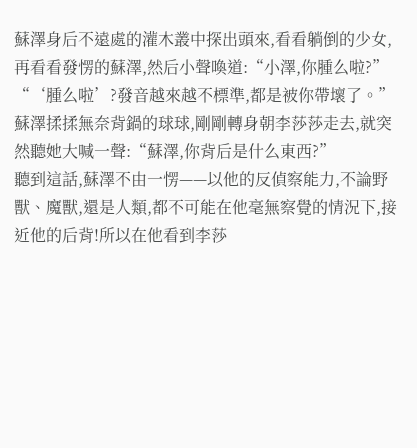蘇澤身后不遠處的灌木叢中探出頭來,看看躺倒的少女,再看看發愣的蘇澤,然后小聲喚道:“小澤,你腫么啦?”
“‘腫么啦’?發音越來越不標準,都是被你帶壞了。”蘇澤揉揉無奈背鍋的球球,剛剛轉身朝李莎莎走去,就突然聽她大喊一聲:“蘇澤,你背后是什么東西?”
聽到這話,蘇澤不由一愣——以他的反偵察能力,不論野獸、魔獸,還是人類,都不可能在他毫無察覺的情況下,接近他的后背!所以在他看到李莎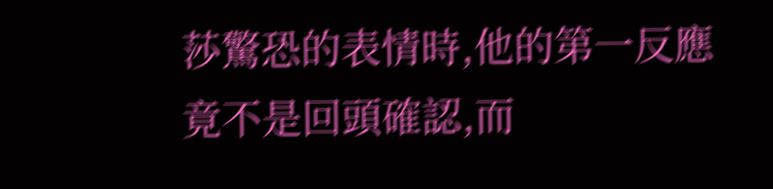莎驚恐的表情時,他的第一反應竟不是回頭確認,而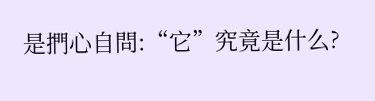是捫心自問:“它”究竟是什么?